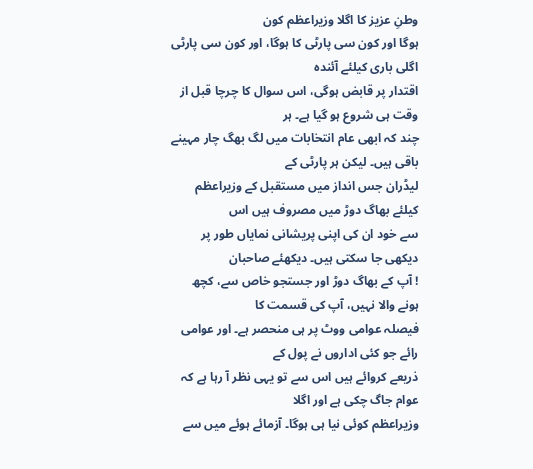وطنِ عزیز کا اگلا وزیراعظم کون
ہوگا اور کون سی پارٹی کا ہوگا، اور کون سی پارٹی اگلی باری کیلئے آئندہ
اقتدار پر قابض ہوگی، اس سوال کا چرچا قبل از وقت ہی شروع ہو گیا ہے۔ ہر
چند کہ ابھی عام انتخابات میں لگ بھگ چار مہینے باقی ہیں۔ لیکن ہر پارٹی کے
لیڈران جس انداز میں مستقبل کے وزیراعظم کیلئے بھاگ دوڑ میں مصروف ہیں اس
سے خود ان کی اپنی پریشانی نمایاں طور پر دیکھی جا سکتی ہیں۔ دیکھئے صاحبان
! آپ کے بھاگ دوڑ اور جستجو خاص سے، کچھ ہونے والا نہیں، آپ کی قسمت کا
فیصلہ عوامی ووٹ پر ہی منحصر ہے۔ اور عوامی رائے جو کئی اداروں نے پول کے
ذریعے کروائے ہیں اس سے تو یہی نظر آ رہا ہے کہ عوام جاگ چکی ہے اور اگلا
وزیراعظم کوئی نیا ہی ہوگا۔ آزمائے ہوئے میں سے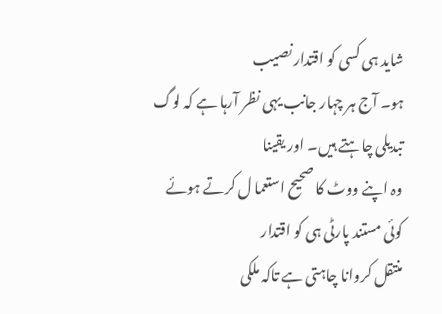شاید ہی کسی کو اقتدار نصیب
ہو۔ آج ہر چہار جانب یہی نظر آرہا ہے کہ لوگ تبدیلی چاہتے ہیں۔ اور یقینا
وہ اپنے ووٹ کا صحیح استعما ل کرتے ہوئے کوئی مستند پارٹی ہی کو اقتدار
منتقل کروانا چاہتی ہے تاکہ ملکی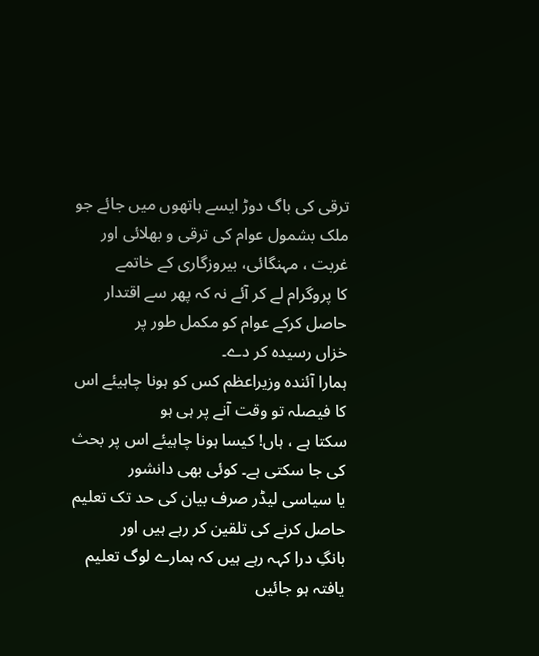ترقی کی باگ دوڑ ایسے ہاتھوں میں جائے جو
ملک بشمول عوام کی ترقی و بھلائی اور غربت ، مہنگائی، بیروزگاری کے خاتمے
کا پروگرام لے کر آئے نہ کہ پھر سے اقتدار حاصل کرکے عوام کو مکمل طور پر
خزاں رسیدہ کر دے۔
ہمارا آئندہ وزیراعظم کس کو ہونا چاہیئے اس کا فیصلہ تو وقت آنے پر ہی ہو
سکتا ہے ، ہاں! کیسا ہونا چاہیئے اس پر بحث کی جا سکتی ہے۔ کوئی بھی دانشور
یا سیاسی لیڈر صرف بیان کی حد تک تعلیم حاصل کرنے کی تلقین کر رہے ہیں اور
بانگِ درا کہہ رہے ہیں کہ ہمارے لوگ تعلیم یافتہ ہو جائیں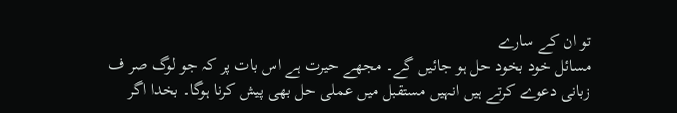تو ان کے سارے
مسائل خود بخود حل ہو جائیں گے۔ مجھے حیرت ہے اس بات پر کہ جو لوگ صر ف
زبانی دعوے کرتے ہیں انہیں مستقبل میں عملی حل بھی پیش کرنا ہوگا۔ بخدا اگر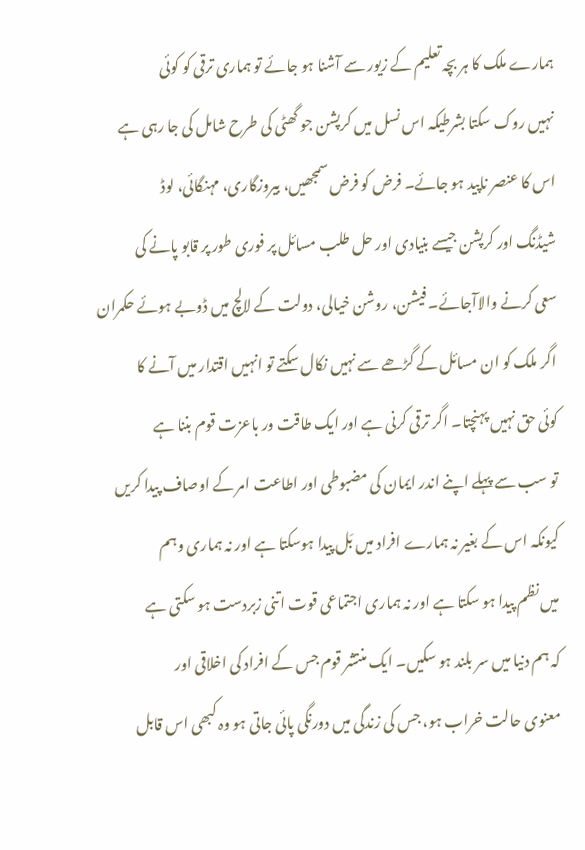ہمارے ملک کا ہر بچہ تعلیم کے زیور سے آشنا ہو جائے تو ہماری ترقی کو کوئی
نہیں روک سکتا بشرطیکہ اس نسل میں کرپشن جو گھٹی کی طرح شامل کی جا رہی ہے
اس کا عنصر ناپید ہو جائے۔ فرض کو فرض سمجھیں، بیروزگاری، مہنگائی، لوڈ
شیڈنگ اور کرپشن جیسے بنیادی اور حل طلب مسائل پر فوری طور پر قابو پانے کی
سعی کرنے والاآجائے۔ فیشن، روشن خیالی، دولت کے لالچ میں ڈوبے ہوئے حکمران
اگر ملک کو ان مسائل کے گڑھے سے نہیں نکال سکتے تو انہیں اقتدار میں آنے کا
کوئی حق نہیں پہنچتا۔ اگر ترقی کرنی ہے اور ایک طاقت ور باعزت قوم بننا ہے
تو سب سے پہلے اپنے اندر ایمان کی مضبوطی اور اطاعت امر کے اوصاف پیدا کریں
کیونکہ اس کے بغیر نہ ہمارے افراد میں بَل پیدا ہوسکتا ہے اور نہ ہماری وہم
میں نظم پیدا ہو سکتا ہے اور نہ ہماری اجتماعی قوت اتنی زبردست ہو سکتی ہے
کہ ہم دنیا میں سر بلند ہو سکیں۔ ایک منتشر قوم جس کے افراد کی اخلاقی اور
معنوی حالت خراب ہو، جس کی زندگی میں دورنگی پائی جاتی ہو وہ کبھی اس قابل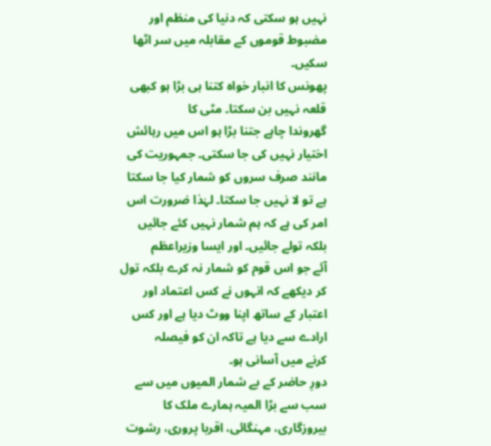نہیں ہو سکتی کہ دنیا کی منظم اور مضبوط قوموں کے مقابلہ میں سر اٹھا سکیں۔
پھونس کا انبار خواہ کتنا ہی بڑا ہو کبھی قلعہ نہیں بن سکتا۔ مٹی کا
گھروندا چاہے جتنا بڑا ہو اس میں رہائش اختیار نہیں کی جا سکتی۔ جمہوریت کی
مانند صرف سروں کو شمار کیا جا سکتا ہے تو لا نہیں جا سکتا۔ لہٰذا ضرورت اس
امر کی ہے کہ ہم شمار نہیں کئے جائیں بلکہ تولے جائیں۔ اور ایسا وزیراعظم
آئے جو اس قوم کو شمار نہ کرے بلکہ تول کر دیکھے کہ انہوں نے کس اعتماد اور
اعتبار کے ساتھ اپنا ووٹ دیا ہے اور کس ارادے سے دیا ہے تاکہ ان کو فیصلہ
کرنے میں آسانی ہو۔
دورِ حاضر کے بے شمار المیوں میں سے سب سے بڑا المیہ ہمارے ملک کا
بیروزگاری، مہنگائی، اقربا پروری، رشوت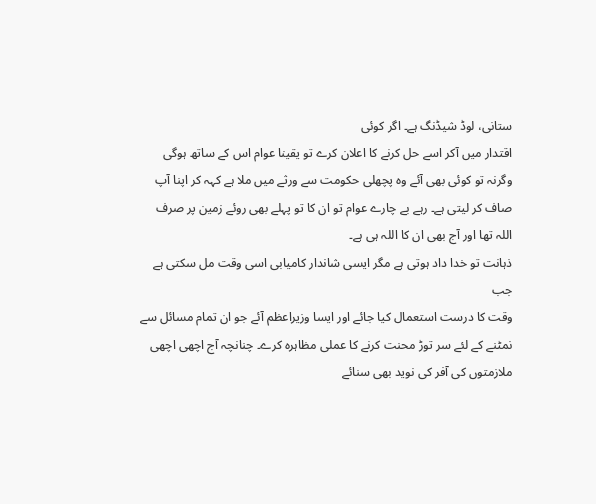ستانی، لوڈ شیڈنگ ہے۔ اگر کوئی
اقتدار میں آکر اسے حل کرنے کا اعلان کرے تو یقینا عوام اس کے ساتھ ہوگی
وگرنہ تو کوئی بھی آئے وہ پچھلی حکومت سے ورثے میں ملا ہے کہہ کر اپنا آپ
صاف کر لیتی ہے۔ رہے بے چارے عوام تو ان کا تو پہلے بھی روئے زمین پر صرف
اللہ تھا اور آج بھی ان کا اللہ ہی ہے۔
ذہانت تو خدا داد ہوتی ہے مگر ایسی شاندار کامیابی اسی وقت مل سکتی ہے جب
وقت کا درست استعمال کیا جائے اور ایسا وزیراعظم آئے جو ان تمام مسائل سے
نمٹنے کے لئے سر توڑ محنت کرنے کا عملی مظاہرہ کرے۔ چنانچہ آج اچھی اچھی
ملازمتوں کی آفر کی نوید بھی سنائے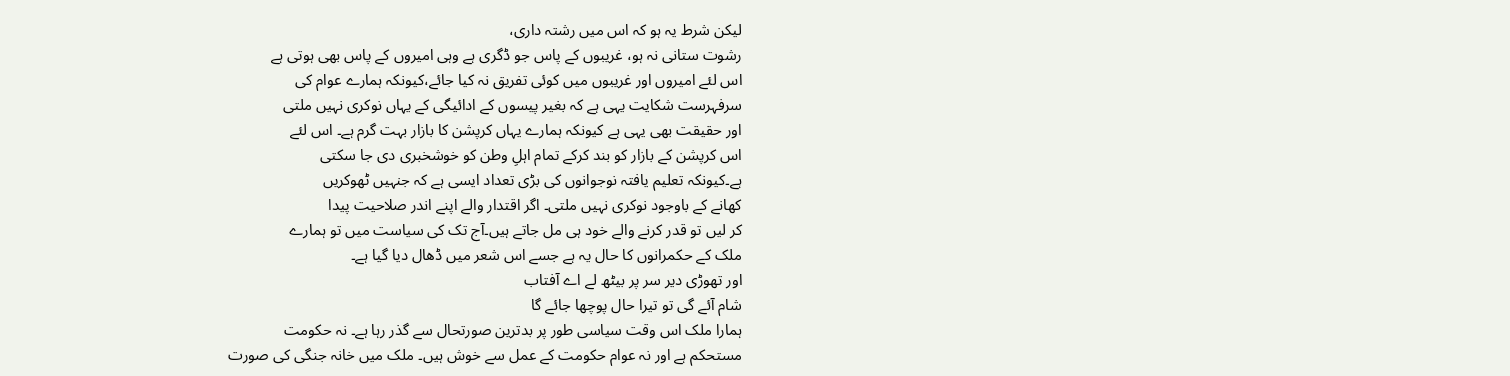لیکن شرط یہ ہو کہ اس میں رشتہ داری،
رشوت ستانی نہ ہو، غریبوں کے پاس جو ڈگری ہے وہی امیروں کے پاس بھی ہوتی ہے
اس لئے امیروں اور غریبوں میں کوئی تفریق نہ کیا جائے،کیونکہ ہمارے عوام کی
سرفہرست شکایت یہی ہے کہ بغیر پیسوں کے ادائیگی کے یہاں نوکری نہیں ملتی
اور حقیقت بھی یہی ہے کیونکہ ہمارے یہاں کرپشن کا بازار بہت گرم ہے۔ اس لئے
اس کرپشن کے بازار کو بند کرکے تمام اہلِ وطن کو خوشخبری دی جا سکتی
ہے۔کیونکہ تعلیم یافتہ نوجوانوں کی بڑی تعداد ایسی ہے کہ جنہیں ٹھوکریں
کھانے کے باوجود نوکری نہیں ملتی۔ اگر اقتدار والے اپنے اندر صلاحیت پیدا
کر لیں تو قدر کرنے والے خود ہی مل جاتے ہیں۔آج تک کی سیاست میں تو ہمارے
ملک کے حکمرانوں کا حال یہ ہے جسے اس شعر میں ڈھال دیا گیا ہے۔
اور تھوڑی دیر سر پر بیٹھ لے اے آفتاب
شام آئے گی تو تیرا حال پوچھا جائے گا
ہمارا ملک اس وقت سیاسی طور پر بدترین صورتحال سے گذر رہا ہے۔ نہ حکومت
مستحکم ہے اور نہ عوام حکومت کے عمل سے خوش ہیں۔ ملک میں خانہ جنگی کی صورت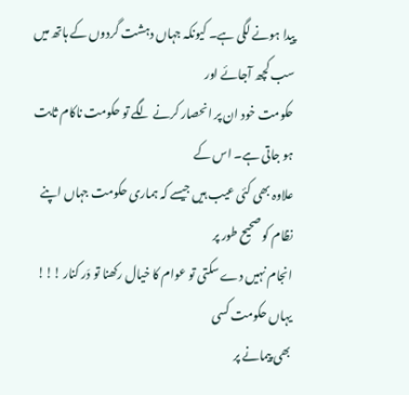پیدا ہونے لگی ہے۔ کیونکہ جہاں دہشت گردوں کے ہاتھ میں سب کچھ آجائے اور
حکومت خود ان پر انحصار کرنے لگے تو حکومت ناکام ثابت ہو جاتی ہے۔ اس کے
علاوہ بھی کئی عیب ہیں جیسے کہ ہماری حکومت جہاں اپنے نظام کو صحیح طور پر
انجام نہیں دے سکتی تو عوام کا خیال رکھنا تو دَر کنار !!! یہاں حکومت کسی
بھی پیمانے پر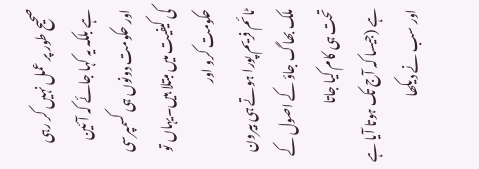صحیح طور پر عمل نہیں کر رہی ہے بلکہ یہ کہا جائے کہ آئین
اور حکومت دونوں ہی کسمپرسی کی کیفیت میں مبتلا ہیں۔یہاں تو حکومت کرو اور
ٹائم فریم پورا ہوتے ہی بیرون ملک بھاگ جاؤ کے اصول کے تحت ہی کام کیا جاتا
ہے (جیسا کہ آج تک ہوتا آیا ہے اور سب نے دیکھا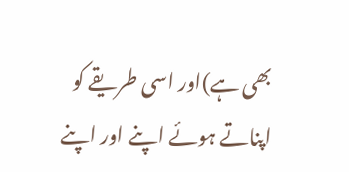بھی ہے)اور اسی طریقے کو
اپناتے ہوئے اپنے اور اپنے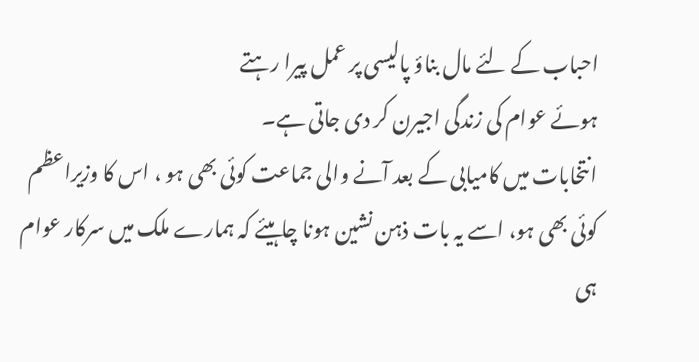احباب کے لئے مال بناؤ پالیسی پر عمل پیرا رہتے
ہوئے عوام کی زندگی اجیرن کر دی جاتی ہے۔
انتخابات میں کامیابی کے بعد آنے والی جماعت کوئی بھی ہو ، اس کا وزیراعظم
کوئی بھی ہو، اسے یہ بات ذہن نشین ہونا چاہیئے کہ ہمارے ملک میں سرکار عوام
ہی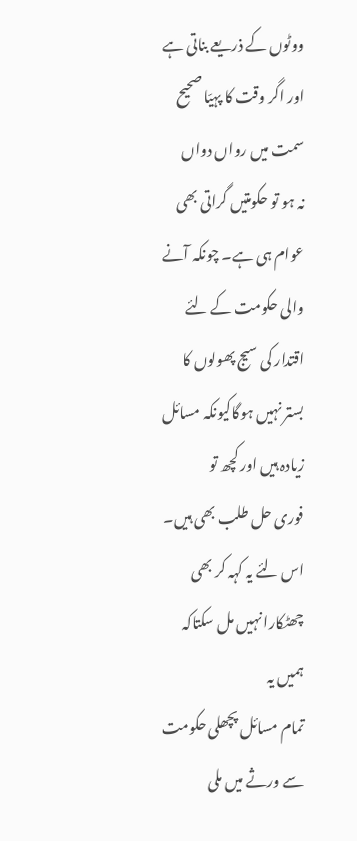ووٹوں کے ذریعے بناتی ہے اور اگر وقت کا پہیّا صحیح سمت میں رواں دواں
نہ ہو تو حکومتیں گراتی بھی عوام ہی ہے۔ چونکہ آنے والی حکومت کے لئے
اقتدار کی سیج پھولوں کا بستر نہیں ہوگاکیونکہ مسائل زیادہ ہیں اور کچھ تو
فوری حل طلب بھی ہیں۔ اس لئے یہ کہہ کر بھی چھٹکارا نہیں مل سکتاکہ ہمیں یہ
تمام مسائل پچھلی حکومت سے ورثے میں ملی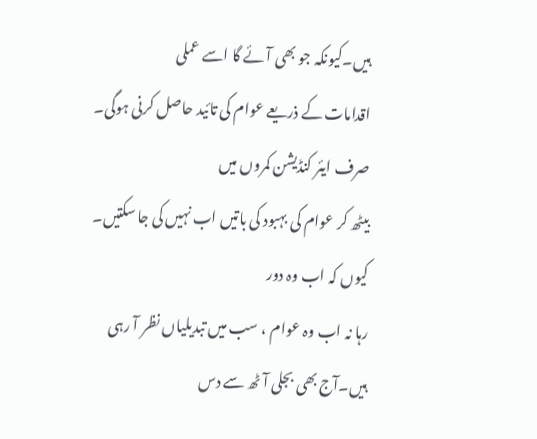ہیں۔کیونکہ جو بھی آئے گا اسے عملی
اقدامات کے ذریعے عوام کی تائید حاصل کرنی ہوگی۔ صرف ایئر کنڈیشن کمروں میں
بیٹھ کر عوام کی بہبود کی باتیں اب نہیں کی جا سکتیں۔ کیوں کہ اب وہ دور
رہا نہ اب وہ عوام ، سب میں تبدیلیاں نظر آ رہی ہیں۔آج بھی بجلی آٹھ سے دس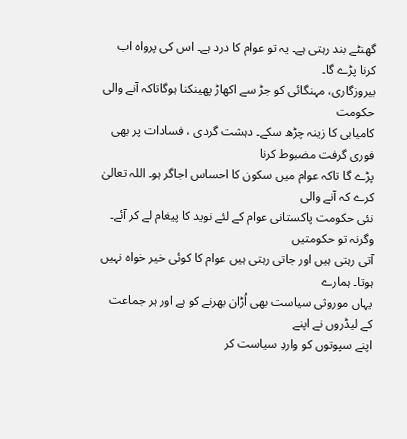گھنٹے بند رہتی ہے۔ یہ تو عوام کا درد ہے۔ اس کی پرواہ اب کرنا پڑے گا۔
بیروزگاری، مہنگائی کو جڑ سے اکھاڑ پھینکنا ہوگاتاکہ آنے والی حکومت
کامیابی کا زینہ چڑھ سکے۔ دہشت گردی ، فسادات پر بھی فوری گرفت مضبوط کرنا
پڑے گا تاکہ عوام میں سکون کا احساس اجاگر ہو۔ اللہ تعالیٰ کرے کہ آنے والی
نئی حکومت پاکستانی عوام کے لئے نوید کا پیغام لے کر آئے۔ وگرنہ تو حکومتیں
آتی رہتی ہیں اور جاتی رہتی ہیں عوام کا کوئی خیر خواہ نہیں ہوتا۔ ہمارے
یہاں موروثی سیاست بھی اُڑان بھرنے کو ہے اور ہر جماعت کے لیڈروں نے اپنے
اپنے سپوتوں کو واردِ سیاست کر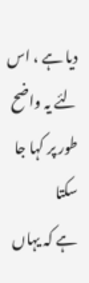دیا ہے ، اس لئے یہ واضح طور پر کہا جا سکتا
ہے کہ یہاں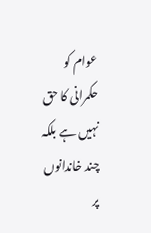عوام کو حکمرانی کا حق نہیں ہے بلکہ چند خاندانوں پر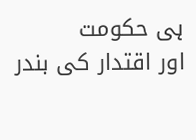ہی حکومت
اور اقتدار کی بندر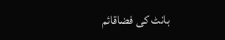بانٹ کی فضاقائم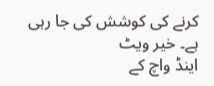کرنے کی کوشش کی جا رہی ہے۔ خیر ویٹ
اینڈ واچ کے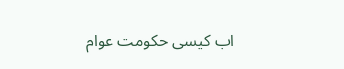اب کیسی حکومت عوام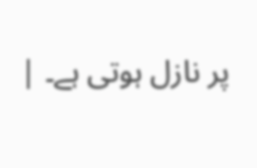پر نازل ہوتی ہے۔ |